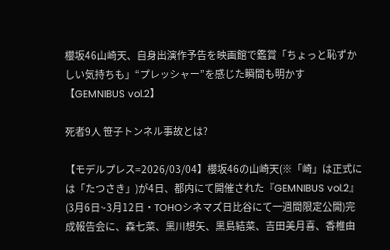櫻坂46山崎天、自身出演作予告を映画館で鑑賞「ちょっと恥ずかしい気持ちも」“プレッシャー”を感じた瞬間も明かす【GEMNIBUS vol.2】

死者9人 笹子トンネル事故とは?

【モデルプレス=2026/03/04】櫻坂46の山崎天(※「崎」は正式には「たつさき」)が4日、都内にて開催された『GEMNIBUS vol.2』(3月6日~3月12日・TOHOシネマズ日比谷にて一週間限定公開)完成報告会に、森七菜、黒川想矢、黒島結菜、吉田美月喜、香椎由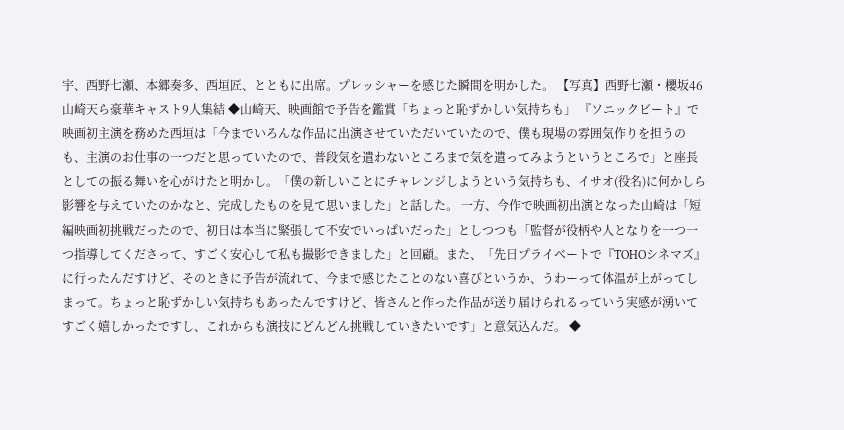宇、西野七瀬、本郷奏多、西垣匠、とともに出席。プレッシャーを感じた瞬間を明かした。 【写真】西野七瀬・櫻坂46山崎天ら豪華キャスト9人集結 ◆山崎天、映画館で予告を鑑賞「ちょっと恥ずかしい気持ちも」 『ソニックビート』で映画初主演を務めた西垣は「今までいろんな作品に出演させていただいていたので、僕も現場の雰囲気作りを担うのも、主演のお仕事の一つだと思っていたので、普段気を遣わないところまで気を遣ってみようというところで」と座長としての振る舞いを心がけたと明かし。「僕の新しいことにチャレンジしようという気持ちも、イサオ(役名)に何かしら影響を与えていたのかなと、完成したものを見て思いました」と話した。 一方、今作で映画初出演となった山崎は「短編映画初挑戦だったので、初日は本当に緊張して不安でいっぱいだった」としつつも「監督が役柄や人となりを一つ一つ指導してくださって、すごく安心して私も撮影できました」と回顧。また、「先日プライベートで『TOHOシネマズ』に行ったんだすけど、そのときに予告が流れて、今まで感じたことのない喜びというか、うわーって体温が上がってしまって。ちょっと恥ずかしい気持ちもあったんですけど、皆さんと作った作品が送り届けられるっていう実感が湧いてすごく嬉しかったですし、これからも演技にどんどん挑戦していきたいです」と意気込んだ。 ◆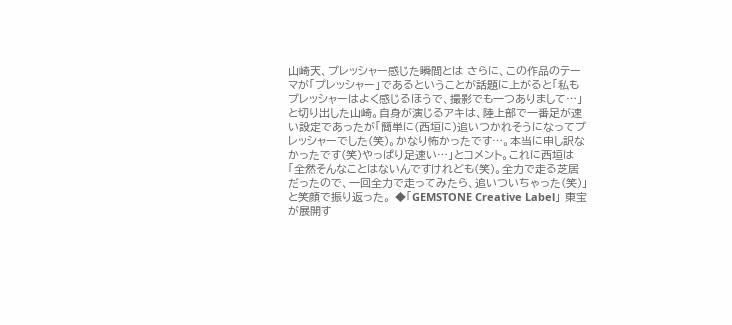山崎天、プレッシャー感じた瞬間とは さらに、この作品のテーマが「プレッシャー」であるということが話題に上がると「私もプレッシャーはよく感じるほうで、撮影でも一つありまして…」と切り出した山崎。自身が演じるアキは、陸上部で一番足が速い設定であったが「簡単に(西垣に)追いつかれそうになってプレッシャーでした(笑)。かなり怖かったです…。本当に申し訳なかったです(笑)やっぱり足速い…」とコメント。これに西垣は「全然そんなことはないんですけれども(笑)。全力で走る芝居だったので、一回全力で走ってみたら、追いついちゃった(笑)」と笑顔で振り返った。 ◆「GEMSTONE Creative Label」 東宝が展開す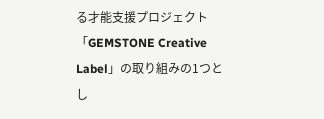る才能支援プロジェクト「GEMSTONE Creative Label」の取り組みの1つとし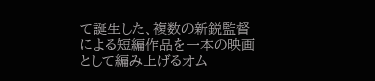て誕生した、複数の新鋭監督による短編作品を一本の映画として編み上げるオム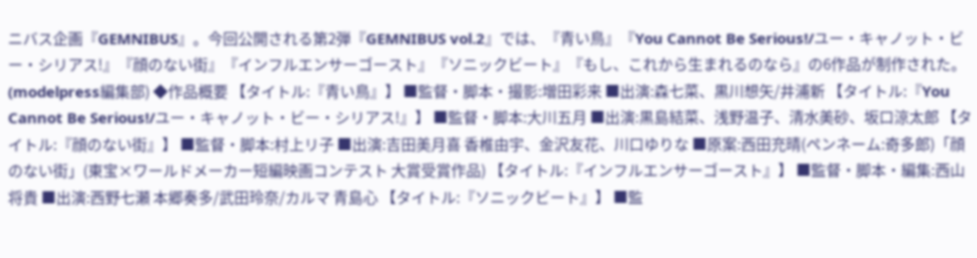ニバス企画『GEMNIBUS』。今回公開される第2弾『GEMNIBUS vol.2』では、『青い鳥』『You Cannot Be Serious!/ユー・キャノット・ビー・シリアス!』『顔のない街』『インフルエンサーゴースト』『ソニックビート』『もし、これから生まれるのなら』の6作品が制作された。(modelpress編集部) ◆作品概要 【タイトル:『青い鳥』】 ■監督・脚本・撮影:増田彩来 ■出演:森七菜、黒川想矢/井浦新 【タイトル:『You Cannot Be Serious!/ユー・キャノット・ビー・シリアス!』】 ■監督・脚本:大川五月 ■出演:黒島結菜、浅野温子、清水美砂、坂口涼太郎 【タイトル:『顔のない街』】 ■監督・脚本:村上リ子 ■出演:吉田美月喜 香椎由宇、金沢友花、川口ゆりな ■原案:西田充晴(ペンネーム:奇多郎)「顔のない街」(東宝×ワールドメーカー短編映画コンテスト 大賞受賞作品) 【タイトル:『インフルエンサーゴースト』】 ■監督・脚本・編集:西山将貴 ■出演:西野七瀬 本郷奏多/武田玲奈/カルマ 青島心 【タイトル:『ソニックビート』】 ■監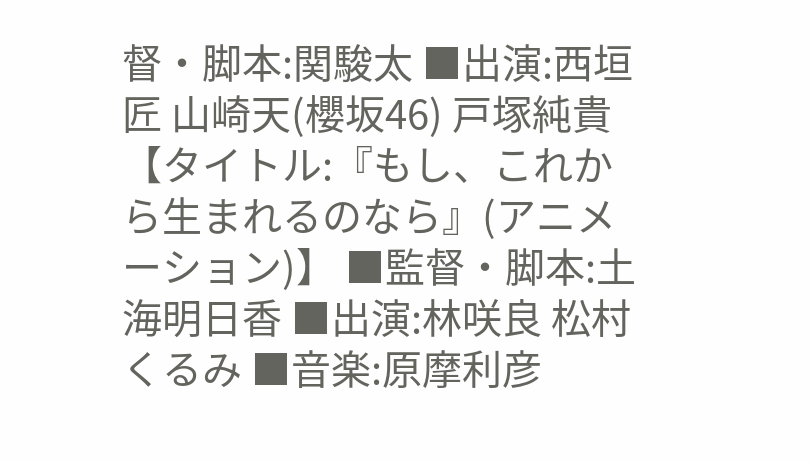督・脚本:関駿太 ■出演:西垣匠 山崎天(櫻坂46) 戸塚純貴 【タイトル:『もし、これから生まれるのなら』(アニメーション)】 ■監督・脚本:土海明日香 ■出演:林咲良 松村くるみ ■音楽:原摩利彦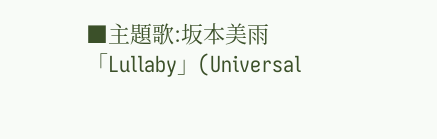■主題歌:坂本美雨「Lullaby」(Universal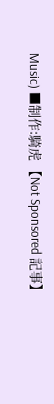Music) ■制作:騎虎 【Not Sponsored 記事】